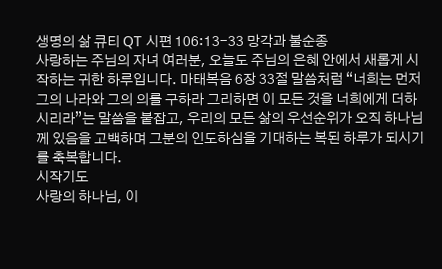생명의 삶 큐티 QT 시편 106:13-33 망각과 불순종
사랑하는 주님의 자녀 여러분, 오늘도 주님의 은혜 안에서 새롭게 시작하는 귀한 하루입니다. 마태복음 6장 33절 말씀처럼 “너희는 먼저 그의 나라와 그의 의를 구하라 그리하면 이 모든 것을 너희에게 더하시리라”는 말씀을 붙잡고, 우리의 모든 삶의 우선순위가 오직 하나님께 있음을 고백하며 그분의 인도하심을 기대하는 복된 하루가 되시기를 축복합니다.
시작기도
사랑의 하나님, 이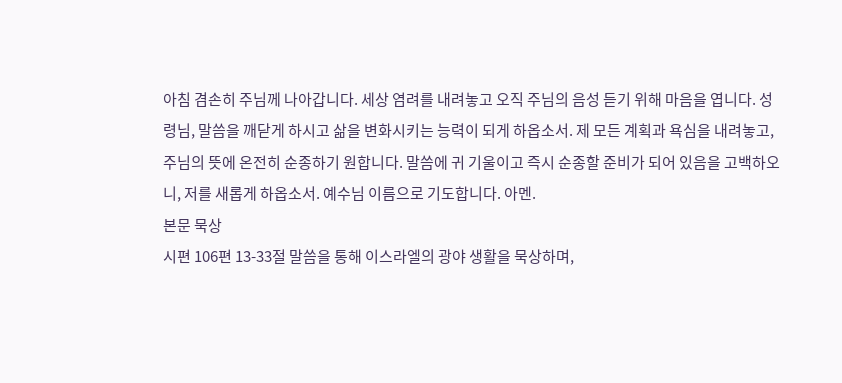아침 겸손히 주님께 나아갑니다. 세상 염려를 내려놓고 오직 주님의 음성 듣기 위해 마음을 엽니다. 성령님, 말씀을 깨닫게 하시고 삶을 변화시키는 능력이 되게 하옵소서. 제 모든 계획과 욕심을 내려놓고, 주님의 뜻에 온전히 순종하기 원합니다. 말씀에 귀 기울이고 즉시 순종할 준비가 되어 있음을 고백하오니, 저를 새롭게 하옵소서. 예수님 이름으로 기도합니다. 아멘.
본문 묵상
시편 106편 13-33절 말씀을 통해 이스라엘의 광야 생활을 묵상하며,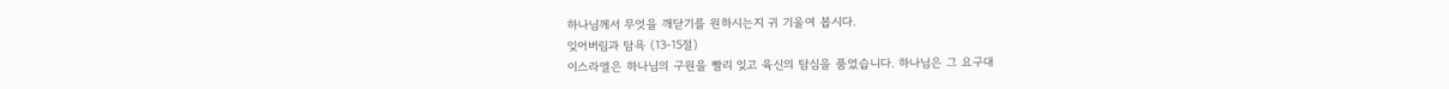하나님께서 무엇을 깨닫기를 원하시는지 귀 기울여 봅시다.
잊어버림과 탐욕 (13-15절)
이스라엘은 하나님의 구원을 빨리 잊고 육신의 탐심을 품었습니다. 하나님은 그 요구대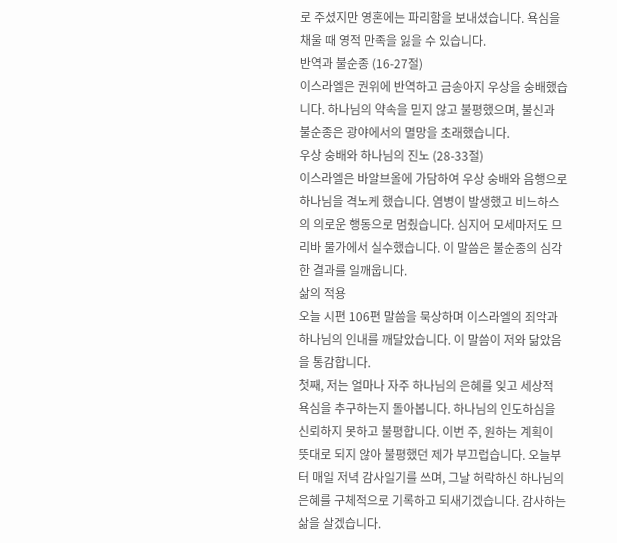로 주셨지만 영혼에는 파리함을 보내셨습니다. 욕심을 채울 때 영적 만족을 잃을 수 있습니다.
반역과 불순종 (16-27절)
이스라엘은 권위에 반역하고 금송아지 우상을 숭배했습니다. 하나님의 약속을 믿지 않고 불평했으며, 불신과 불순종은 광야에서의 멸망을 초래했습니다.
우상 숭배와 하나님의 진노 (28-33절)
이스라엘은 바알브올에 가담하여 우상 숭배와 음행으로 하나님을 격노케 했습니다. 염병이 발생했고 비느하스의 의로운 행동으로 멈췄습니다. 심지어 모세마저도 므리바 물가에서 실수했습니다. 이 말씀은 불순종의 심각한 결과를 일깨웁니다.
삶의 적용
오늘 시편 106편 말씀을 묵상하며 이스라엘의 죄악과 하나님의 인내를 깨달았습니다. 이 말씀이 저와 닮았음을 통감합니다.
첫째, 저는 얼마나 자주 하나님의 은혜를 잊고 세상적 욕심을 추구하는지 돌아봅니다. 하나님의 인도하심을 신뢰하지 못하고 불평합니다. 이번 주, 원하는 계획이 뜻대로 되지 않아 불평했던 제가 부끄럽습니다. 오늘부터 매일 저녁 감사일기를 쓰며, 그날 허락하신 하나님의 은혜를 구체적으로 기록하고 되새기겠습니다. 감사하는 삶을 살겠습니다.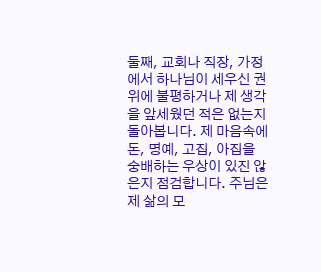둘째, 교회나 직장, 가정에서 하나님이 세우신 권위에 불평하거나 제 생각을 앞세웠던 적은 없는지 돌아봅니다. 제 마음속에 돈, 명예, 고집, 아집을 숭배하는 우상이 있진 않은지 점검합니다. 주님은 제 삶의 모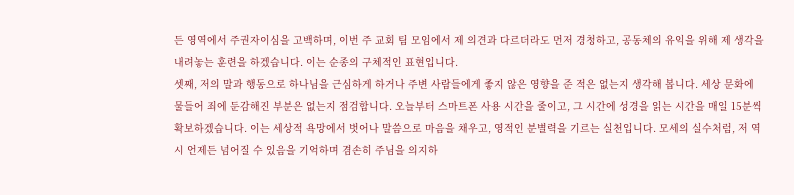든 영역에서 주권자이심을 고백하며, 이번 주 교회 팀 모임에서 제 의견과 다르더라도 먼저 경청하고, 공동체의 유익을 위해 제 생각을 내려놓는 훈련을 하겠습니다. 이는 순종의 구체적인 표현입니다.
셋째, 저의 말과 행동으로 하나님을 근심하게 하거나 주변 사람들에게 좋지 않은 영향을 준 적은 없는지 생각해 봅니다. 세상 문화에 물들어 죄에 둔감해진 부분은 없는지 점검합니다. 오늘부터 스마트폰 사용 시간을 줄이고, 그 시간에 성경을 읽는 시간을 매일 15분씩 확보하겠습니다. 이는 세상적 욕망에서 벗어나 말씀으로 마음을 채우고, 영적인 분별력을 기르는 실천입니다. 모세의 실수처럼, 저 역시 언제든 넘어질 수 있음을 기억하며 겸손히 주님을 의지하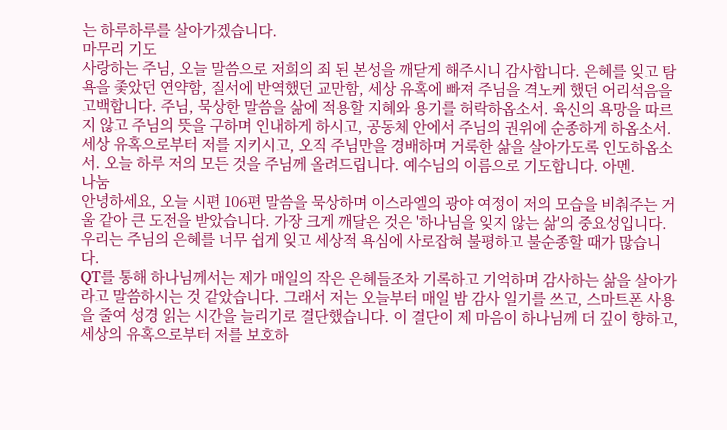는 하루하루를 살아가겠습니다.
마무리 기도
사랑하는 주님, 오늘 말씀으로 저희의 죄 된 본성을 깨닫게 해주시니 감사합니다. 은혜를 잊고 탐욕을 좇았던 연약함, 질서에 반역했던 교만함, 세상 유혹에 빠져 주님을 격노케 했던 어리석음을 고백합니다. 주님, 묵상한 말씀을 삶에 적용할 지혜와 용기를 허락하옵소서. 육신의 욕망을 따르지 않고 주님의 뜻을 구하며 인내하게 하시고, 공동체 안에서 주님의 권위에 순종하게 하옵소서. 세상 유혹으로부터 저를 지키시고, 오직 주님만을 경배하며 거룩한 삶을 살아가도록 인도하옵소서. 오늘 하루 저의 모든 것을 주님께 올려드립니다. 예수님의 이름으로 기도합니다. 아멘.
나눔
안녕하세요, 오늘 시편 106편 말씀을 묵상하며 이스라엘의 광야 여정이 저의 모습을 비춰주는 거울 같아 큰 도전을 받았습니다. 가장 크게 깨달은 것은 '하나님을 잊지 않는 삶'의 중요성입니다. 우리는 주님의 은혜를 너무 쉽게 잊고 세상적 욕심에 사로잡혀 불평하고 불순종할 때가 많습니다.
QT를 통해 하나님께서는 제가 매일의 작은 은혜들조차 기록하고 기억하며 감사하는 삶을 살아가라고 말씀하시는 것 같았습니다. 그래서 저는 오늘부터 매일 밤 감사 일기를 쓰고, 스마트폰 사용을 줄여 성경 읽는 시간을 늘리기로 결단했습니다. 이 결단이 제 마음이 하나님께 더 깊이 향하고, 세상의 유혹으로부터 저를 보호하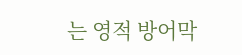는 영적 방어막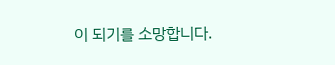이 되기를 소망합니다.